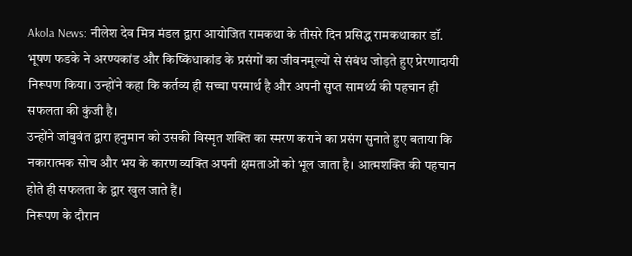Akola News: नीलेश देव मित्र मंडल द्वारा आयोजित रामकथा के तीसरे दिन प्रसिद्ध रामकथाकार डॉ. भूषण फडके ने अरण्यकांड और किष्किंधाकांड के प्रसंगों का जीवनमूल्यों से संबंध जोड़ते हुए प्रेरणादायी निरूपण किया। उन्होंने कहा कि कर्तव्य ही सच्चा परमार्थ है और अपनी सुप्त सामर्थ्य की पहचान ही सफलता की कुंजी है।
उन्होंने जांबुवंत द्वारा हनुमान को उसकी विस्मृत शक्ति का स्मरण कराने का प्रसंग सुनाते हुए बताया कि नकारात्मक सोच और भय के कारण व्यक्ति अपनी क्षमताओं को भूल जाता है। आत्मशक्ति की पहचान होते ही सफलता के द्वार खुल जाते हैं।
निरूपण के दौरान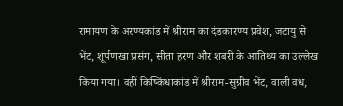रामायण के अरण्यकांड में श्रीराम का दंडकारण्य प्रवेश, जटायु से भेंट, शूर्पणखा प्रसंग, सीता हरण और शबरी के आतिथ्य का उल्लेख किया गया। वहीं किष्किंधाकांड में श्रीराम-सुग्रीव भेंट, वाली वध,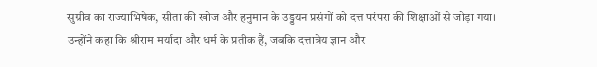सुग्रीव का राज्याभिषेक, सीता की खोज और हनुमान के उड्डयन प्रसंगों को दत्त परंपरा की शिक्षाओं से जोड़ा गया।
उन्होंने कहा कि श्रीराम मर्यादा और धर्म के प्रतीक हैं, जबकि दत्तात्रेय ज्ञान और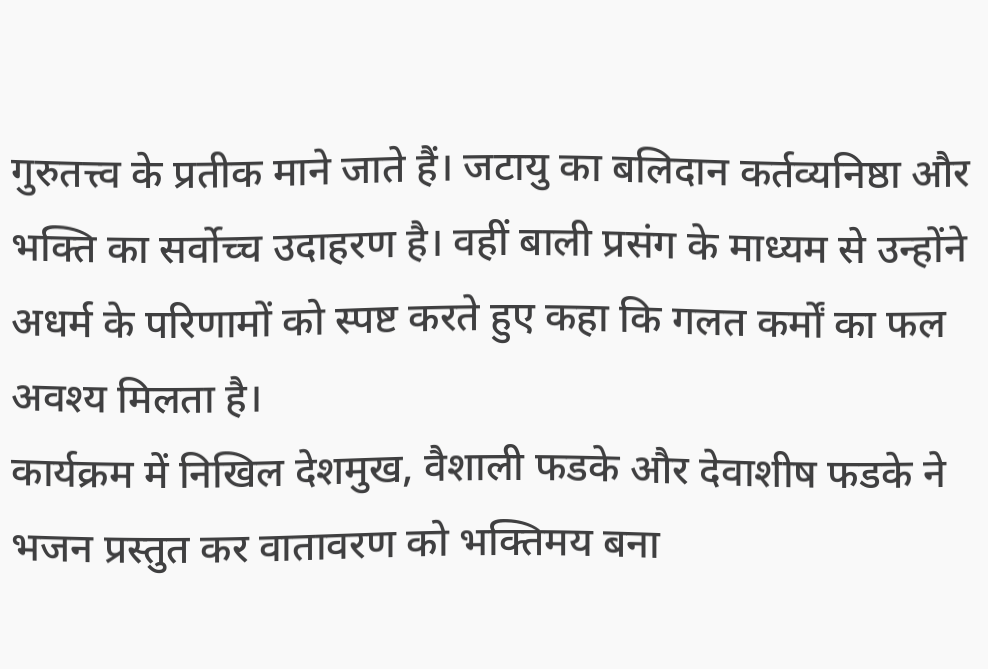गुरुतत्त्व के प्रतीक माने जाते हैं। जटायु का बलिदान कर्तव्यनिष्ठा और भक्ति का सर्वोच्च उदाहरण है। वहीं बाली प्रसंग के माध्यम से उन्होंने अधर्म के परिणामों को स्पष्ट करते हुए कहा कि गलत कर्मों का फल अवश्य मिलता है।
कार्यक्रम में निखिल देशमुख, वैशाली फडके और देवाशीष फडके ने भजन प्रस्तुत कर वातावरण को भक्तिमय बना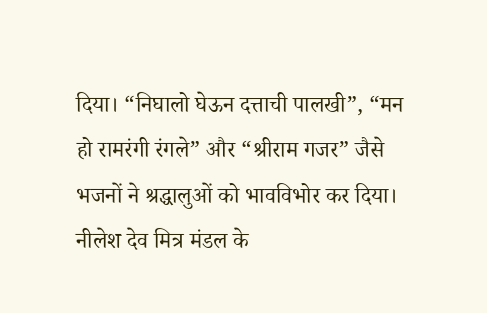दिया। “निघालो घेऊन दत्ताची पालखी”, “मन हो रामरंगी रंगले” और “श्रीराम गजर” जैसे भजनों ने श्रद्धालुओं को भावविभोर कर दिया।
नीलेश देव मित्र मंडल के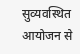सुव्यवस्थित आयोजन से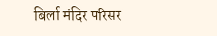बिर्ला मंदिर परिसर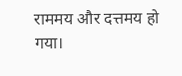राममय और दत्तमय हो गया।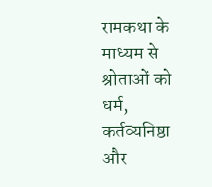रामकथा के माध्यम से श्रोताओं को धर्म, कर्तव्यनिष्ठा और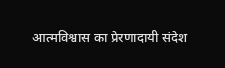आत्मविश्वास का प्रेरणादायी संदेश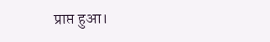प्राप्त हुआ।